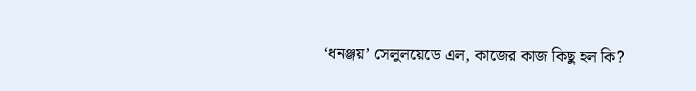‘ধনঞ্জয়’ সেলুলয়েডে এল, কাজের কাজ কিছু হল কি?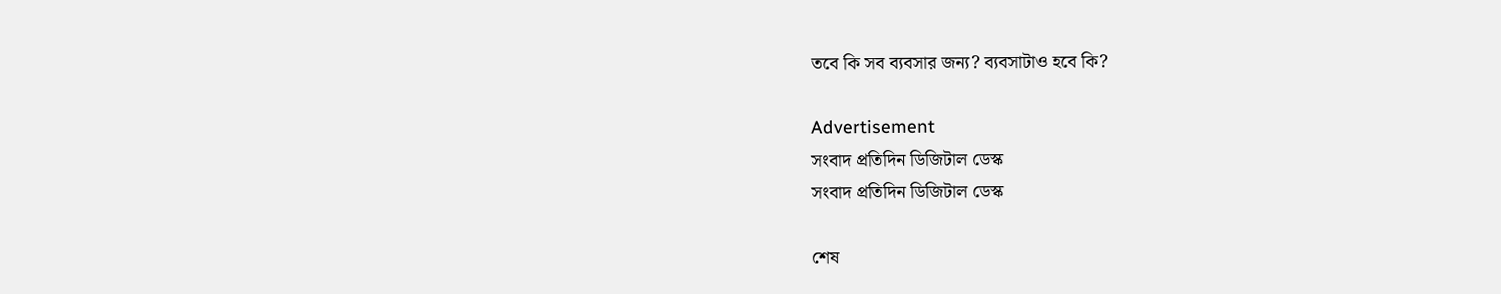তবে কি সব ব্যবসার জন্য? ব্যবসাটাও হবে কি?

Advertisement
সংবাদ প্রতিদিন ডিজিটাল ডেস্ক
সংবাদ প্রতিদিন ডিজিটাল ডেস্ক

শেষ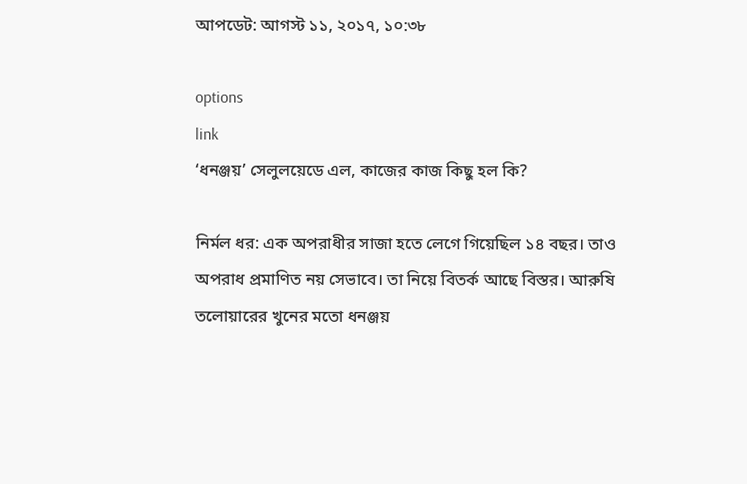আপডেট: আগস্ট ১১, ২০১৭, ১০:৩৮

options
link
‘ধনঞ্জয়’ সেলুলয়েডে এল, কাজের কাজ কিছু হল কি?

নির্মল ধর: এক অপরাধীর সাজা হতে লেগে গিয়েছিল ১৪ বছর। তাও অপরাধ প্রমাণিত নয় সেভাবে। তা নিয়ে বিতর্ক আছে বিস্তর। আরুষি তলোয়ারের খুনের মতো ধনঞ্জয়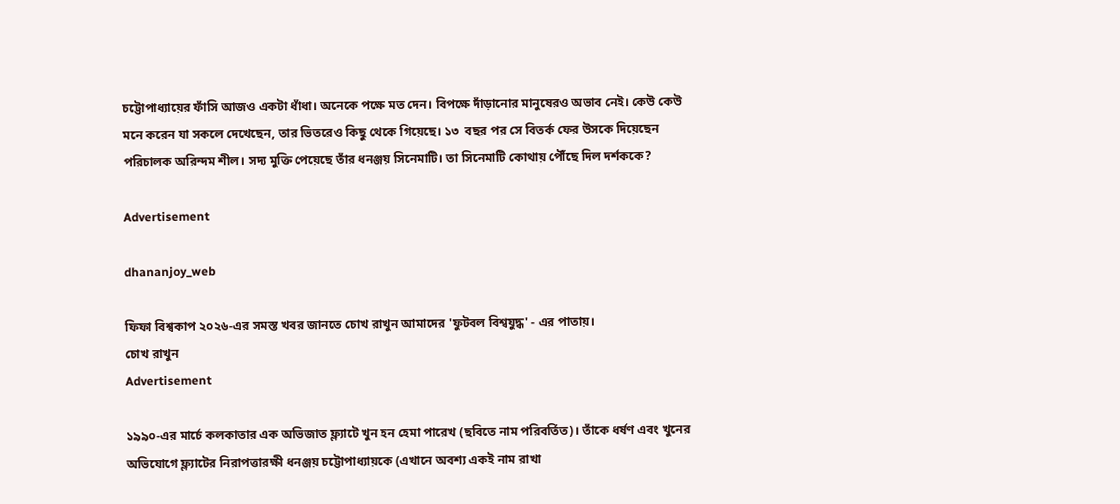চট্টোপাধ্যায়ের ফাঁসি আজও একটা ধাঁধা। অনেকে পক্ষে মত দেন। বিপক্ষে দাঁড়ানোর মানুষেরও অভাব নেই। কেউ কেউ মনে করেন যা সকলে দেখেছেন, তার ভিতরেও কিছু থেকে গিয়েছে। ১৩  বছর পর সে বিতর্ক ফের উসকে দিয়েছেন পরিচালক অরিন্দম শীল। সদ্য মুক্তি পেয়েছে তাঁর ধনঞ্জয় সিনেমাটি। তা সিনেমাটি কোথায় পৌঁছে দিল দর্শককে?

Advertisement

dhananjoy_web

ফিফা বিশ্বকাপ ২০২৬-এর সমস্ত খবর জানতে চোখ রাখুন আমাদের 'ফুটবল বিশ্বযুদ্ধ' - এর পাতায়।
চোখ রাখুন
Advertisement

১৯৯০-এর মার্চে কলকাতার এক অভিজাত ফ্ল্যাটে খুন হন হেমা পারেখ (ছবিতে নাম পরিবর্তিত)। তাঁকে ধর্ষণ এবং খুনের অভিযোগে ফ্ল্যাটের নিরাপত্তারক্ষী ধনঞ্জয় চট্টোপাধ্যায়কে (এখানে অবশ্য একই নাম রাখা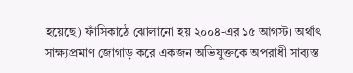হয়েছে) ফাঁসিকাঠে ঝোলানো হয় ২০০৪-এর ১৫ আগস্ট। অর্থাৎ সাক্ষ্যপ্রমাণ জোগাড় করে একজন অভিযুক্তকে অপরাধী সাব্যস্ত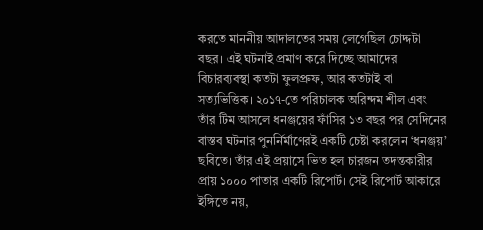করতে মাননীয় আদালতের সময় লেগেছিল চোদ্দটা বছর। এই ঘটনাই প্রমাণ করে দিচ্ছে আমাদের বিচারব্যবস্থা কতটা ফুলপ্রুফ, আর কতটাই বা সত্যভিত্তিক। ২০১৭-তে পরিচালক অরিন্দম শীল এবং তাঁর টিম আসলে ধনঞ্জয়ের ফাঁসির ১৩ বছর পর সেদিনের বাস্তব ঘটনার পুনর্নির্মাণেরই একটি চেষ্টা করলেন ‘ধনঞ্জয়’ ছবিতে। তাঁর এই প্রয়াসে ভিত হল চারজন তদন্তকারীর প্রায় ১০০০ পাতার একটি রিপোর্ট। সেই রিপোর্ট আকারে ইঙ্গিতে নয়,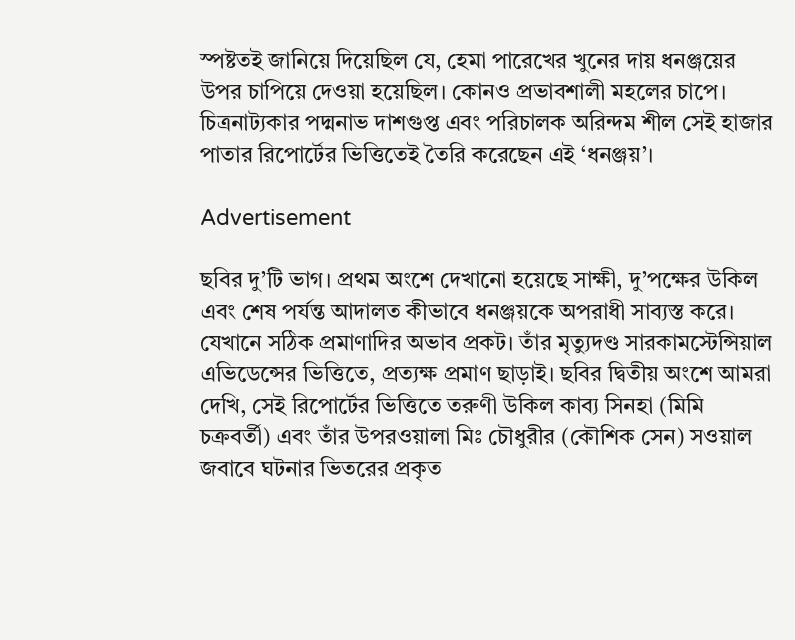স্পষ্টতই জানিয়ে দিয়েছিল যে, হেমা পারেখের খুনের দায় ধনঞ্জয়ের উপর চাপিয়ে দেওয়া হয়েছিল। কোনও প্রভাবশালী মহলের চাপে। চিত্রনাট্যকার পদ্মনাভ দাশগুপ্ত এবং পরিচালক অরিন্দম শীল সেই হাজার পাতার রিপোর্টের ভিত্তিতেই তৈরি করেছেন এই ‘ধনঞ্জয়’।

Advertisement

ছবির দু’টি ভাগ। প্রথম অংশে দেখানো হয়েছে সাক্ষী, দু’পক্ষের উকিল এবং শেষ পর্যন্ত আদালত কীভাবে ধনঞ্জয়কে অপরাধী সাব্যস্ত করে। যেখানে সঠিক প্রমাণাদির অভাব প্রকট। তাঁর মৃত্যুদণ্ড সারকামস্টেন্সিয়াল এভিডেন্সের ভিত্তিতে, প্রত্যক্ষ প্রমাণ ছাড়াই। ছবির দ্বিতীয় অংশে আমরা দেখি, সেই রিপোর্টের ভিত্তিতে তরুণী উকিল কাব্য সিনহা (মিমি চক্রবর্তী) এবং তাঁর উপরওয়ালা মিঃ চৌধুরীর (কৌশিক সেন) সওয়াল জবাবে ঘটনার ভিতরের প্রকৃত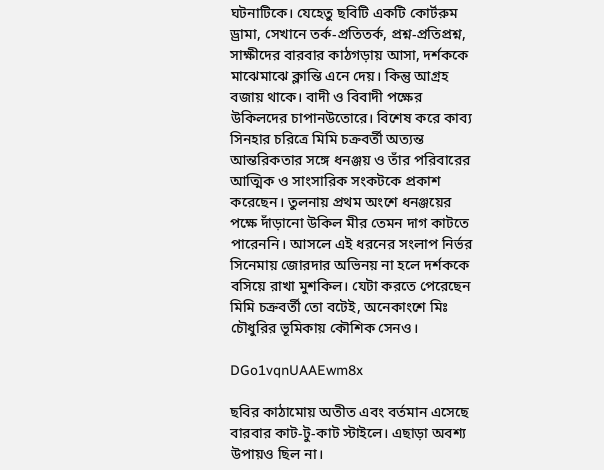ঘটনাটিকে। যেহেতু ছবিটি একটি কোর্টরুম ড্রামা, সেখানে তর্ক-প্রতিতর্ক, প্রশ্ন-প্রতিপ্রশ্ন, সাক্ষীদের বারবার কাঠগড়ায় আসা, দর্শককে মাঝেমাঝে ক্লান্তি এনে দেয়। কিন্তু আগ্রহ বজায় থাকে। বাদী ও বিবাদী পক্ষের উকিলদের চাপানউতোরে। বিশেষ করে কাব্য সিনহার চরিত্রে মিমি চক্রবর্তী অত্যন্ত আন্তরিকতার সঙ্গে ধনঞ্জয় ও তাঁর পরিবারের আত্মিক ও সাংসারিক সংকটকে প্রকাশ করেছেন। তুলনায় প্রথম অংশে ধনঞ্জয়ের পক্ষে দাঁড়ানো উকিল মীর তেমন দাগ কাটতে পারেননি। আসলে এই ধরনের সংলাপ নির্ভর সিনেমায় জোরদার অভিনয় না হলে দর্শককে বসিয়ে রাখা মুশকিল। যেটা করতে পেরেছেন মিমি চক্রবর্তী তো বটেই, অনেকাংশে মিঃ চৌধুরির ভূমিকায় কৌশিক সেনও।

DGo1vqnUAAEwm8x

ছবির কাঠামোয় অতীত এবং বর্তমান এসেছে বারবার কাট-টু-কাট স্টাইলে। এছাড়া অবশ্য উপায়ও ছিল না।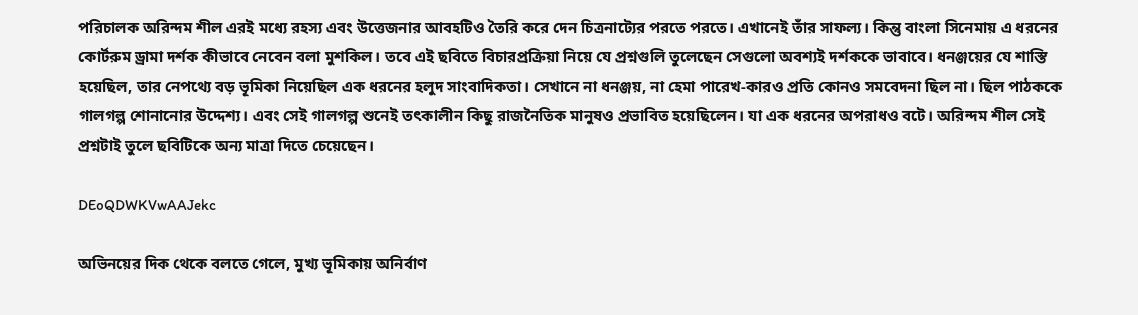পরিচালক অরিন্দম শীল এরই মধ্যে রহস্য এবং উত্তেজনার আবহটিও তৈরি করে দেন চিত্রনাট্যের পরতে পরতে। এখানেই তাঁর সাফল্য। কিন্তু বাংলা সিনেমায় এ ধরনের কোর্টরুম ড্রামা দর্শক কীভাবে নেবেন বলা মুশকিল। তবে এই ছবিতে বিচারপ্রক্রিয়া নিয়ে যে প্রশ্নগুলি তুলেছেন সেগুলো অবশ্যই দর্শককে ভাবাবে। ধনঞ্জয়ের যে শাস্তি হয়েছিল, তার নেপথ্যে বড় ভূমিকা নিয়েছিল এক ধরনের হলুদ সাংবাদিকতা। সেখানে না ধনঞ্জয়, না হেমা পারেখ-কারও প্রতি কোনও সমবেদনা ছিল না। ছিল পাঠককে গালগল্প শোনানোর উদ্দেশ্য। এবং সেই গালগল্প শুনেই তৎকালীন কিছু রাজনৈতিক মানুষও প্রভাবিত হয়েছিলেন। যা এক ধরনের অপরাধও বটে। অরিন্দম শীল সেই প্রশ্নটাই তুলে ছবিটিকে অন্য মাত্রা দিতে চেয়েছেন।

DEoQDWKVwAAJekc

অভিনয়ের দিক থেকে বলতে গেলে, মুখ্য ভূমিকায় অনির্বাণ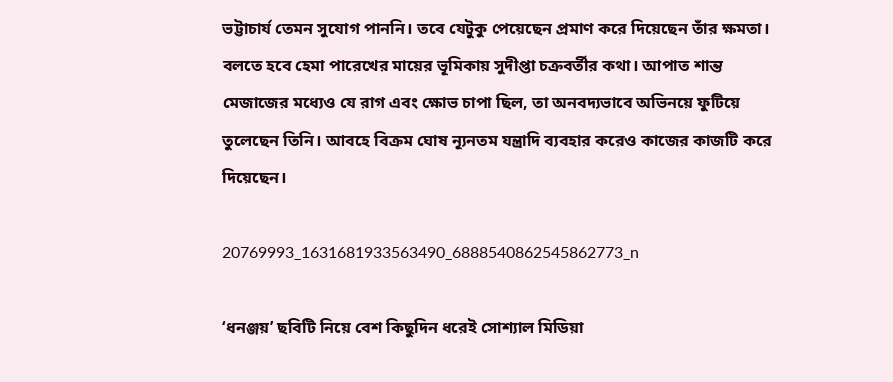ভট্টাচার্য তেমন সুযোগ পাননি। তবে যেটুকু পেয়েছেন প্রমাণ করে দিয়েছেন তাঁর ক্ষমতা। বলতে হবে হেমা পারেখের মায়ের ভূমিকায় সুদীপ্তা চক্রবর্তীর কথা। আপাত শান্ত মেজাজের মধ্যেও যে রাগ এবং ক্ষোভ চাপা ছিল, তা অনবদ্যভাবে অভিনয়ে ফুটিয়ে তুলেছেন তিনি। আবহে বিক্রম ঘোষ ন্যূনতম যন্ত্রাদি ব্যবহার করেও কাজের কাজটি করে দিয়েছেন।

20769993_1631681933563490_6888540862545862773_n

‘ধনঞ্জয়’ ছবিটি নিয়ে বেশ কিছুদিন ধরেই সোশ্যাল মিডিয়া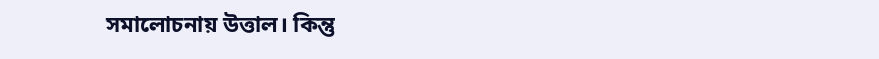সমালোচনায় উত্তাল। কিন্তু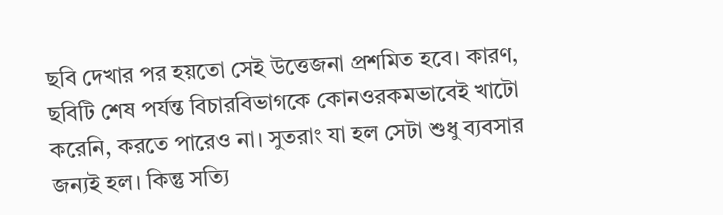ছবি দেখার পর হয়তো সেই উত্তেজনা প্রশমিত হবে। কারণ, ছবিটি শেষ পর্যন্ত বিচারবিভাগকে কোনওরকমভাবেই খাটো করেনি, করতে পারেও না। সুতরাং যা হল সেটা শুধু ব্যবসার জন্যই হল। কিন্তু সত্যি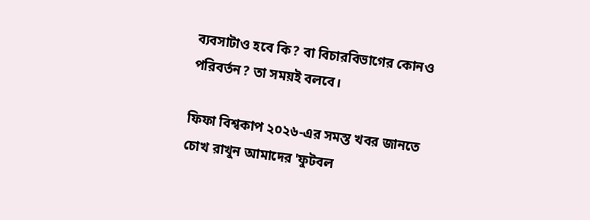ব্যবসাটাও হবে কি? বা বিচারবিভাগের কোনও পরিবর্তন? তা সময়ই বলবে।

ফিফা বিশ্বকাপ ২০২৬-এর সমস্ত খবর জানতে চোখ রাখুন আমাদের 'ফুটবল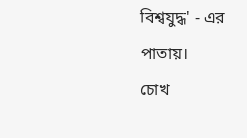বিশ্বযুদ্ধ' - এর পাতায়।
চোখ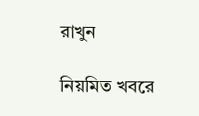রাখুন

নিয়মিত খবরে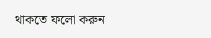থাকতে ফলো করুন